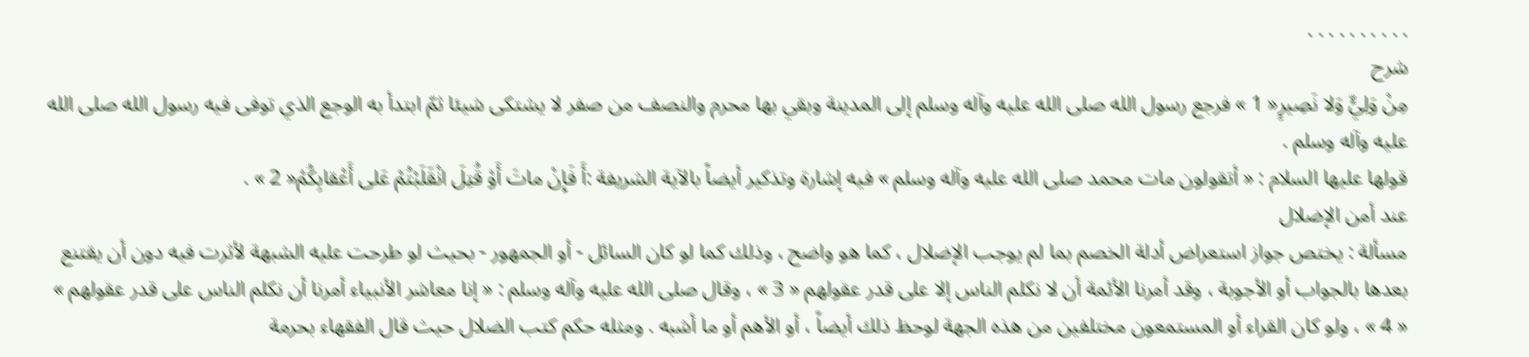. . . . . . . . . .
شرح
مِنْ وَلِيٍّ وَلا نَصِيرٍ« 1 » فرجع رسول الله صلى الله عليه وآله وسلم إلى المدينة وبقي بها محرم والنصف من صفر لا يشتكى شيئا ثمّ ابتدأ به الوجع الذي توفى فيه رسول الله صلى الله عليه وآله وسلم .
قولها عليها السلام : « أتقولون مات محمد صلى الله عليه وآله وسلم » فيه إشارة وتذكير أيضاً بالآية الشريفة :أَ فَإِنْ ماتَ أَوْ قُتِلَ انْقَلَبْتُمْ عَلى أَعْقابِكُمْ« 2 » .
عند أمن الإضلال
مسألة : يختص جواز استعراض أدلة الخصم بما لم يوجب الإضلال ، كما هو واضح ، وذلك كما لو كان السائل - أو الجمهور - بحيث لو طرحت عليه الشبهة لأثرت فيه دون أن يقتنع بعدها بالجواب أو الأجوبة ، وقد أمرنا الأئمة أن لا نكلم الناس إلا على قدر عقولهم « 3 » ، وقال صلى الله عليه وآله وسلم : « إنا معاشر الأنبياء أمرنا أن نكلم الناس على قدر عقولهم » « 4 » ، ولو كان القراء أو المستمعون مختلفين من هذه الجهة لوحظ ذلك أيضاً ، أو الأهم أو ما أشبه . ومثله حكم كتب الضلال حيث قال الفقهاء بحرمة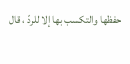حفظها والتكسب بها إلا للردّ ، قال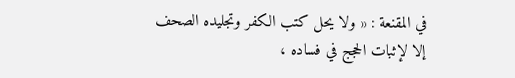في المقنعة : « ولا يحل كتب الكفر وتجليده الصحف إلا لإثبات الحجج في فساده ،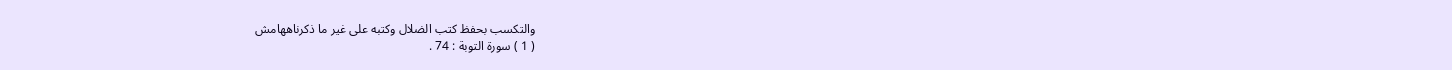والتكسب بحفظ كتب الضلال وكتبه على غير ما ذكرناههامش
( 1 ) سورة التوبة : 74 .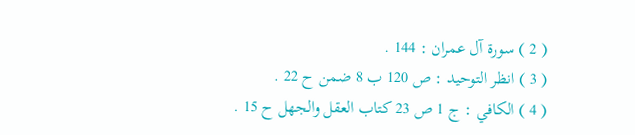( 2 ) سورة آل عمران : 144 .
( 3 ) انظر التوحيد : ص 120 ب 8 ضمن ح 22 .
( 4 ) الكافي : ج 1 ص 23 كتاب العقل والجهل ح 15 .